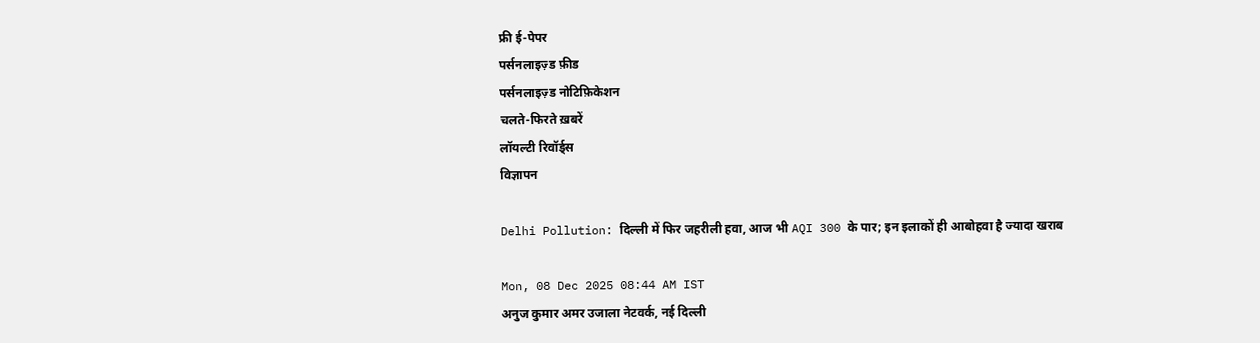फ्री ई-पेपर
पर्सनलाइज़्ड फ़ीड
पर्सनलाइज़्ड नोटिफ़िकेशन
चलते-फिरते ख़बरें
लॉयल्टी रिवॉर्ड्स
विज्ञापन

Delhi Pollution: दिल्ली में फिर जहरीली हवा, आज भी AQI 300 के पार; इन इलाकों ही आबोहवा है ज्यादा खराब

Mon, 08 Dec 2025 08:44 AM IST
अनुज कुमार अमर उजाला नेटवर्क, नई दिल्ली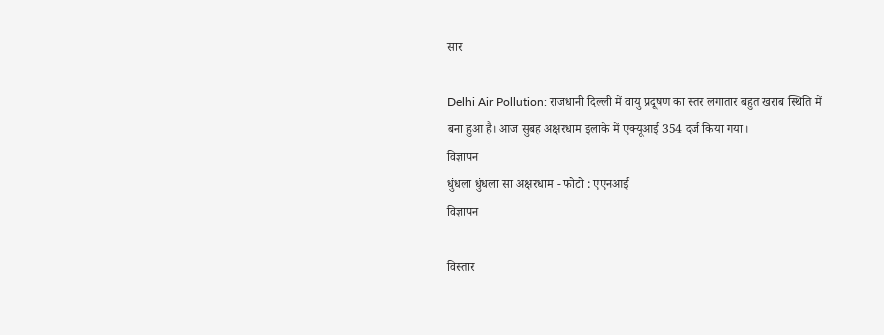सार

Delhi Air Pollution: राजधानी दिल्ली में वायु प्रदूषण का स्तर लगातार बहुत खराब स्थिति में बना हुआ है। आज सुबह अक्षरधाम इलाके में एक्यूआई 354 दर्ज किया गया।
विज्ञापन
धुंधला धुंधला सा अक्षरधाम - फोटो : एएनआई
विज्ञापन

विस्तार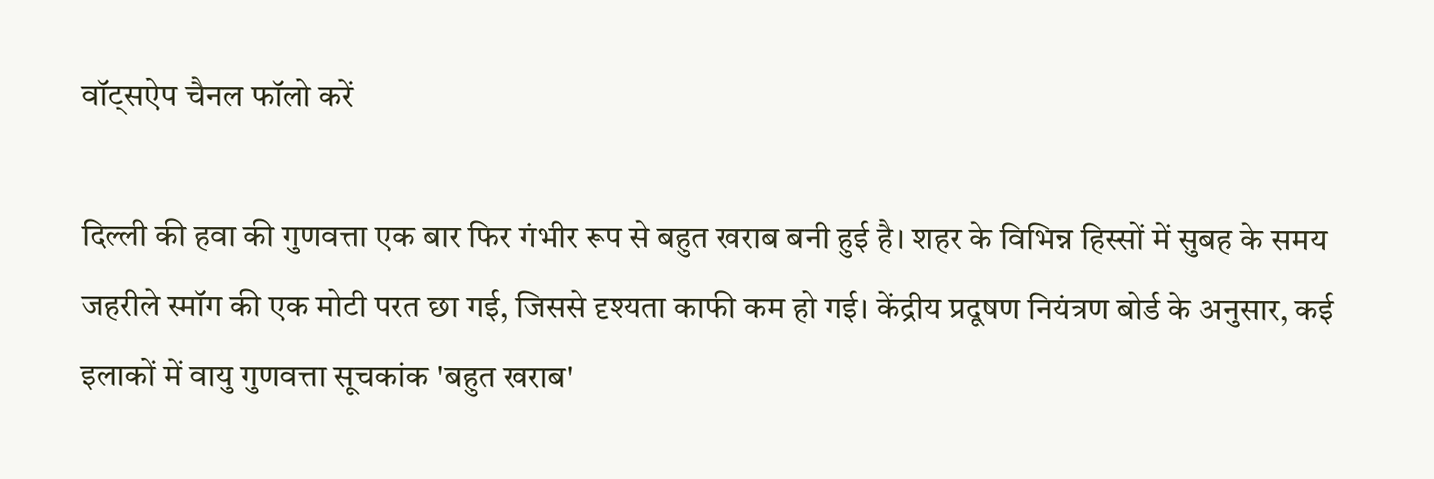वॉट्सऐप चैनल फॉलो करें

दिल्ली की हवा की गुणवत्ता एक बार फिर गंभीर रूप से बहुत खराब बनी हुई है। शहर के विभिन्न हिस्सों में सुबह के समय जहरीले स्मॉग की एक मोटी परत छा गई, जिससे दृश्यता काफी कम हो गई। केंद्रीय प्रदूषण नियंत्रण बोर्ड के अनुसार, कई इलाकों में वायु गुणवत्ता सूचकांक 'बहुत खराब'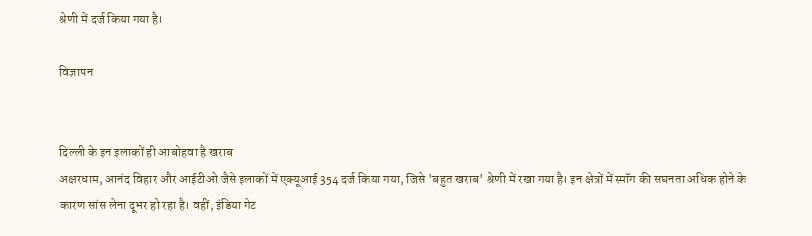श्रेणी में दर्ज किया गया है।

विज्ञापन


दिल्ली के इन इलाकों ही आबोहवा है खराब
अक्षरधाम, आनंद विहार और आईटीओ जैसे इलाकों में एक्यूआई 354 दर्ज किया गया, जिसे 'बहुत खराब' श्रेणी में रखा गया है। इन क्षेत्रों में स्मॉग की सघनता अधिक होने के कारण सांस लेना दूभर हो रहा है। वहीं, इंडिया गेट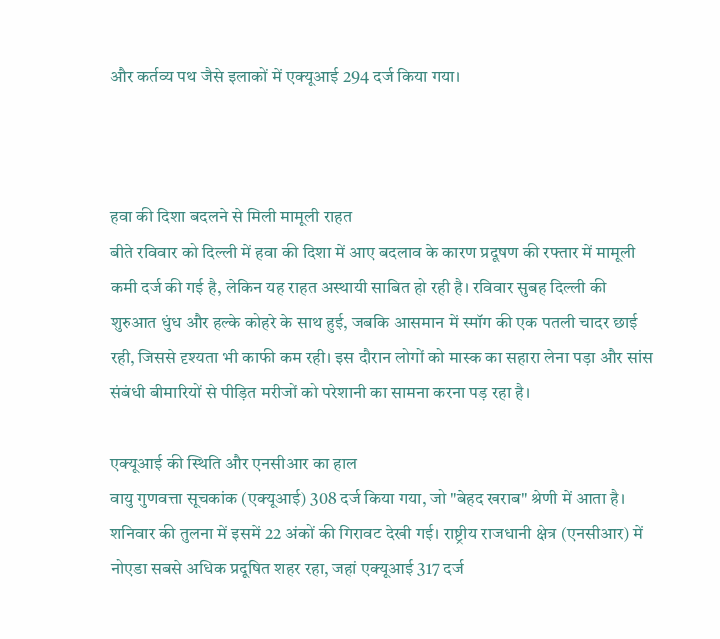और कर्तव्य पथ जैसे इलाकों में एक्यूआई 294 दर्ज किया गया।



हवा की दिशा बदलने से मिली मामूली राहत
बीते रविवार को दिल्ली में हवा की दिशा में आए बदलाव के कारण प्रदूषण की रफ्तार में मामूली कमी दर्ज की गई है, लेकिन यह राहत अस्थायी साबित हो रही है। रविवार सुबह दिल्ली की शुरुआत धुंध और हल्के कोहरे के साथ हुई, जबकि आसमान में स्मॉग की एक पतली चादर छाई रही, जिससे दृश्यता भी काफी कम रही। इस दौरान लोगों को मास्क का सहारा लेना पड़ा और सांस संबंधी बीमारियों से पीड़ित मरीजों को परेशानी का सामना करना पड़ रहा है।

एक्यूआई की स्थिति और एनसीआर का हाल
वायु गुणवत्ता सूचकांक (एक्यूआई) 308 दर्ज किया गया, जो "बेहद खराब" श्रेणी में आता है। शनिवार की तुलना में इसमें 22 अंकों की गिरावट देखी गई। राष्ट्रीय राजधानी क्षेत्र (एनसीआर) में नोएडा सबसे अधिक प्रदूषित शहर रहा, जहां एक्यूआई 317 दर्ज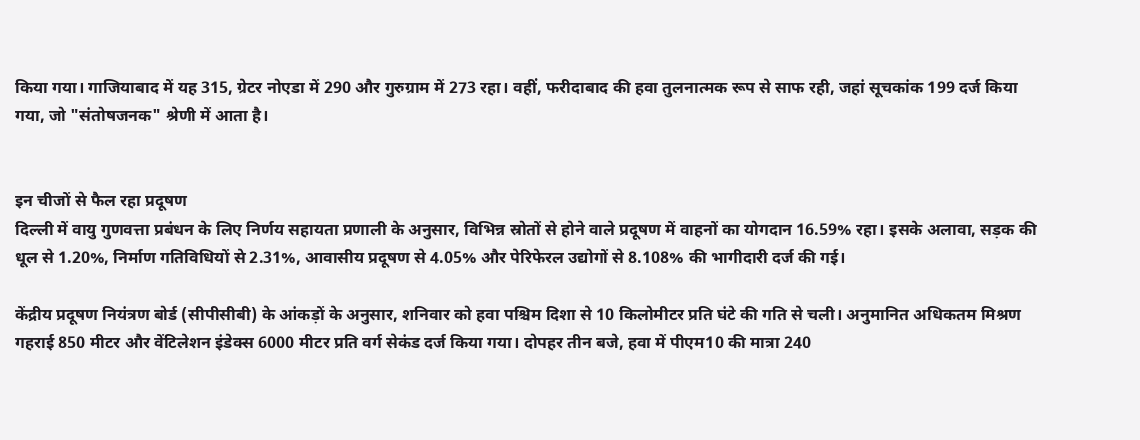किया गया। गाजियाबाद में यह 315, ग्रेटर नोएडा में 290 और गुरुग्राम में 273 रहा। वहीं, फरीदाबाद की हवा तुलनात्मक रूप से साफ रही, जहां सूचकांक 199 दर्ज किया गया, जो "संतोषजनक" श्रेणी में आता है।


इन चीजों से फैल रहा प्रदूषण
दिल्ली में वायु गुणवत्ता प्रबंधन के लिए निर्णय सहायता प्रणाली के अनुसार, विभिन्न स्रोतों से होने वाले प्रदूषण में वाहनों का योगदान 16.59% रहा। इसके अलावा, सड़क की धूल से 1.20%, निर्माण गतिविधियों से 2.31%, आवासीय प्रदूषण से 4.05% और पेरिफेरल उद्योगों से 8.108% की भागीदारी दर्ज की गई।

केंद्रीय प्रदूषण नियंत्रण बोर्ड (सीपीसीबी) के आंकड़ों के अनुसार, शनिवार को हवा पश्चिम दिशा से 10 किलोमीटर प्रति घंटे की गति से चली। अनुमानित अधिकतम मिश्रण गहराई 850 मीटर और वेंटिलेशन इंडेक्स 6000 मीटर प्रति वर्ग सेकंड दर्ज किया गया। दोपहर तीन बजे, हवा में पीएम10 की मात्रा 240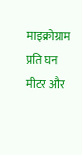माइक्रोग्राम प्रति घन मीटर और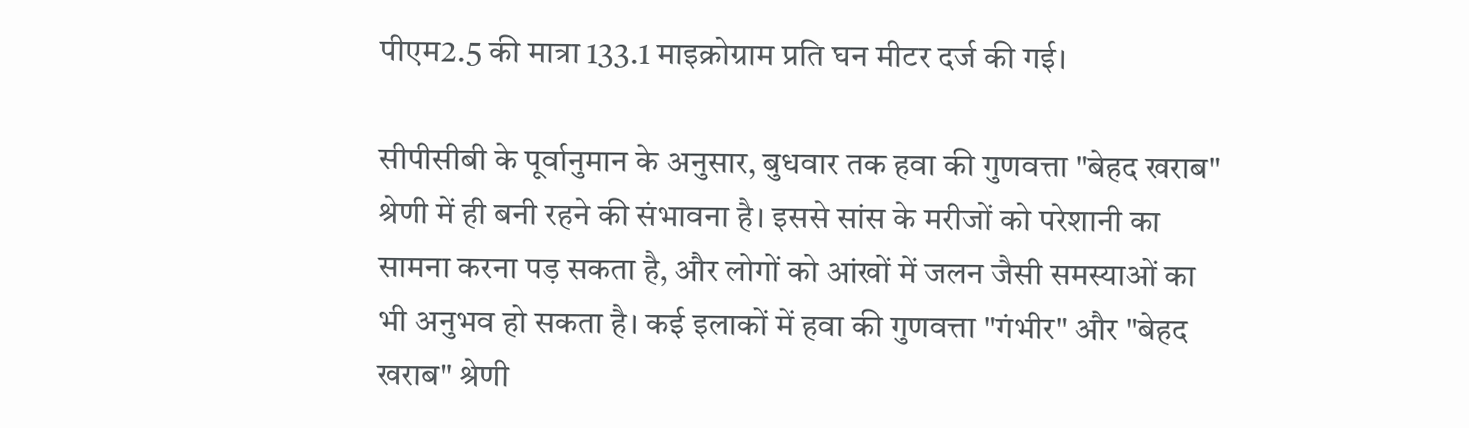पीएम2.5 की मात्रा 133.1 माइक्रोग्राम प्रति घन मीटर दर्ज की गई।

सीपीसीबी के पूर्वानुमान के अनुसार, बुधवार तक हवा की गुणवत्ता "बेहद खराब" श्रेणी में ही बनी रहने की संभावना है। इससे सांस के मरीजों को परेशानी का सामना करना पड़ सकता है, और लोगों को आंखों में जलन जैसी समस्याओं का भी अनुभव हो सकता है। कई इलाकों में हवा की गुणवत्ता "गंभीर" और "बेहद खराब" श्रेणी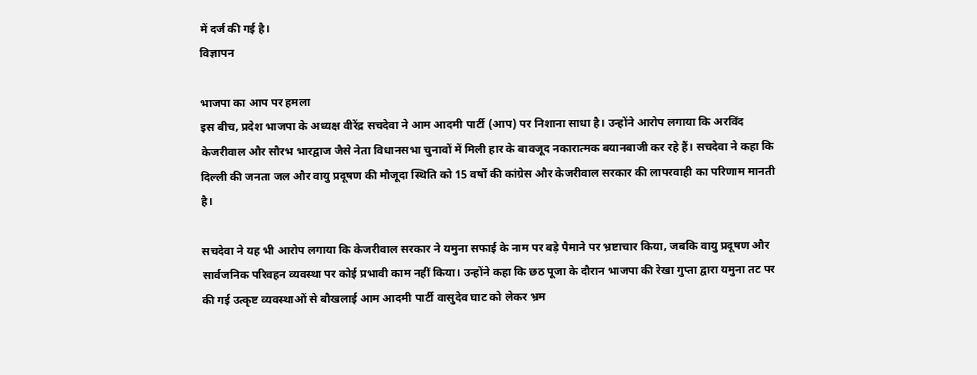में दर्ज की गई है।
विज्ञापन

भाजपा का आप पर हमला
इस बीच, प्रदेश भाजपा के अध्यक्ष वीरेंद्र सचदेवा ने आम आदमी पार्टी (आप) पर निशाना साधा है। उन्होंने आरोप लगाया कि अरविंद केजरीवाल और सौरभ भारद्वाज जैसे नेता विधानसभा चुनावों में मिली हार के बावजूद नकारात्मक बयानबाजी कर रहे हैं। सचदेवा ने कहा कि दिल्ली की जनता जल और वायु प्रदूषण की मौजूदा स्थिति को 15 वर्षों की कांग्रेस और केजरीवाल सरकार की लापरवाही का परिणाम मानती है।

सचदेवा ने यह भी आरोप लगाया कि केजरीवाल सरकार ने यमुना सफाई के नाम पर बड़े पैमाने पर भ्रष्टाचार किया, जबकि वायु प्रदूषण और सार्वजनिक परिवहन व्यवस्था पर कोई प्रभावी काम नहीं किया। उन्होंने कहा कि छठ पूजा के दौरान भाजपा की रेखा गुप्ता द्वारा यमुना तट पर की गई उत्कृष्ट व्यवस्थाओं से बौखलाई आम आदमी पार्टी वासुदेव घाट को लेकर भ्रम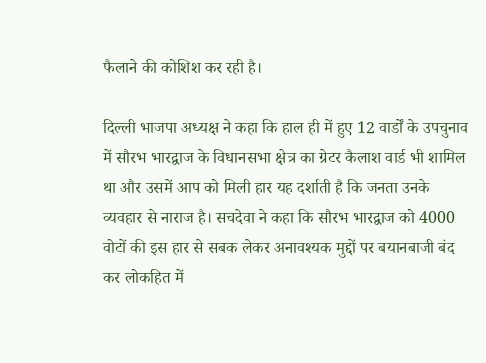फैलाने की कोशिश कर रही है।

दिल्ली भाजपा अध्यक्ष ने कहा कि हाल ही में हुए 12 वार्डों के उपचुनाव में सौरभ भारद्वाज के विधानसभा क्षेत्र का ग्रेटर कैलाश वार्ड भी शामिल था और उसमें आप को मिली हार यह दर्शाती है कि जनता उनके व्यवहार से नाराज है। सचदेवा ने कहा कि सौरभ भारद्वाज को 4000 वोटों की इस हार से सबक लेकर अनावश्यक मुद्दों पर बयानबाजी बंद कर लोकहित में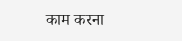काम करना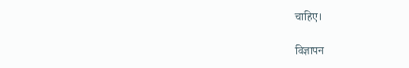चाहिए।

विज्ञापन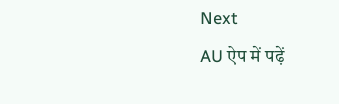Next
AU ऐप में पढ़ें